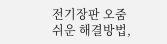전기장판 오줌 쉬운 해결방법,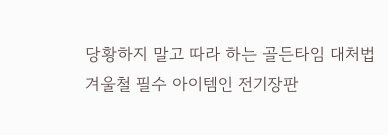당황하지 말고 따라 하는 골든타임 대처법
겨울철 필수 아이템인 전기장판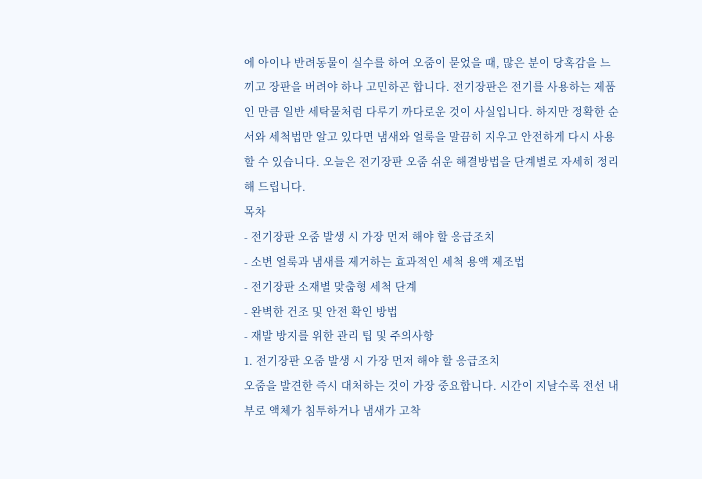에 아이나 반려동물이 실수를 하여 오줌이 묻었을 때, 많은 분이 당혹감을 느끼고 장판을 버려야 하나 고민하곤 합니다. 전기장판은 전기를 사용하는 제품인 만큼 일반 세탁물처럼 다루기 까다로운 것이 사실입니다. 하지만 정확한 순서와 세척법만 알고 있다면 냄새와 얼룩을 말끔히 지우고 안전하게 다시 사용할 수 있습니다. 오늘은 전기장판 오줌 쉬운 해결방법을 단계별로 자세히 정리해 드립니다.
목차
- 전기장판 오줌 발생 시 가장 먼저 해야 할 응급조치
- 소변 얼룩과 냄새를 제거하는 효과적인 세척 용액 제조법
- 전기장판 소재별 맞춤형 세척 단계
- 완벽한 건조 및 안전 확인 방법
- 재발 방지를 위한 관리 팁 및 주의사항
1. 전기장판 오줌 발생 시 가장 먼저 해야 할 응급조치
오줌을 발견한 즉시 대처하는 것이 가장 중요합니다. 시간이 지날수록 전선 내부로 액체가 침투하거나 냄새가 고착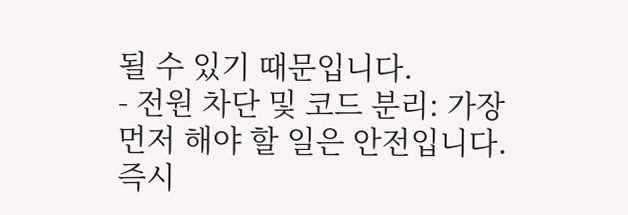될 수 있기 때문입니다.
- 전원 차단 및 코드 분리: 가장 먼저 해야 할 일은 안전입니다. 즉시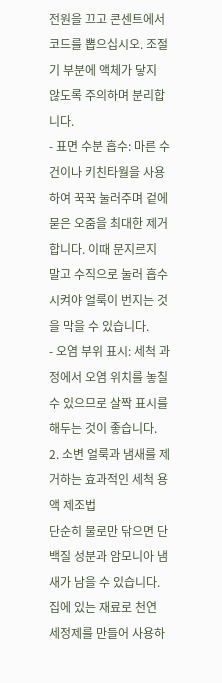전원을 끄고 콘센트에서 코드를 뽑으십시오. 조절기 부분에 액체가 닿지 않도록 주의하며 분리합니다.
- 표면 수분 흡수: 마른 수건이나 키친타월을 사용하여 꾹꾹 눌러주며 겉에 묻은 오줌을 최대한 제거합니다. 이때 문지르지 말고 수직으로 눌러 흡수시켜야 얼룩이 번지는 것을 막을 수 있습니다.
- 오염 부위 표시: 세척 과정에서 오염 위치를 놓칠 수 있으므로 살짝 표시를 해두는 것이 좋습니다.
2. 소변 얼룩과 냄새를 제거하는 효과적인 세척 용액 제조법
단순히 물로만 닦으면 단백질 성분과 암모니아 냄새가 남을 수 있습니다. 집에 있는 재료로 천연 세정제를 만들어 사용하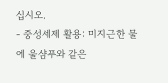십시오.
- 중성세제 활용: 미지근한 물에 울샴푸와 같은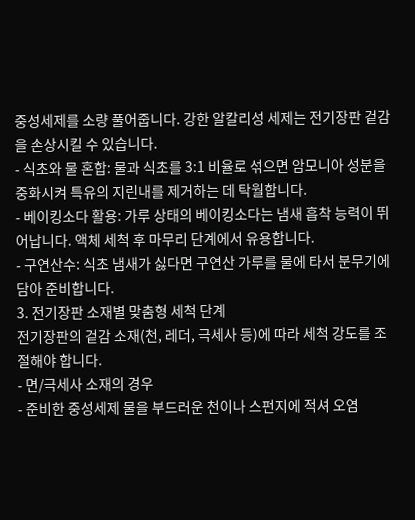중성세제를 소량 풀어줍니다. 강한 알칼리성 세제는 전기장판 겉감을 손상시킬 수 있습니다.
- 식초와 물 혼합: 물과 식초를 3:1 비율로 섞으면 암모니아 성분을 중화시켜 특유의 지린내를 제거하는 데 탁월합니다.
- 베이킹소다 활용: 가루 상태의 베이킹소다는 냄새 흡착 능력이 뛰어납니다. 액체 세척 후 마무리 단계에서 유용합니다.
- 구연산수: 식초 냄새가 싫다면 구연산 가루를 물에 타서 분무기에 담아 준비합니다.
3. 전기장판 소재별 맞춤형 세척 단계
전기장판의 겉감 소재(천, 레더, 극세사 등)에 따라 세척 강도를 조절해야 합니다.
- 면/극세사 소재의 경우
- 준비한 중성세제 물을 부드러운 천이나 스펀지에 적셔 오염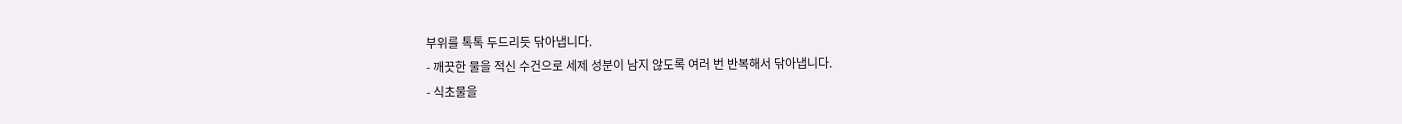부위를 톡톡 두드리듯 닦아냅니다.
- 깨끗한 물을 적신 수건으로 세제 성분이 남지 않도록 여러 번 반복해서 닦아냅니다.
- 식초물을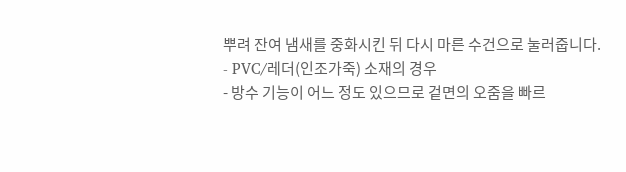뿌려 잔여 냄새를 중화시킨 뒤 다시 마른 수건으로 눌러줍니다.
- PVC/레더(인조가죽) 소재의 경우
- 방수 기능이 어느 정도 있으므로 겉면의 오줌을 빠르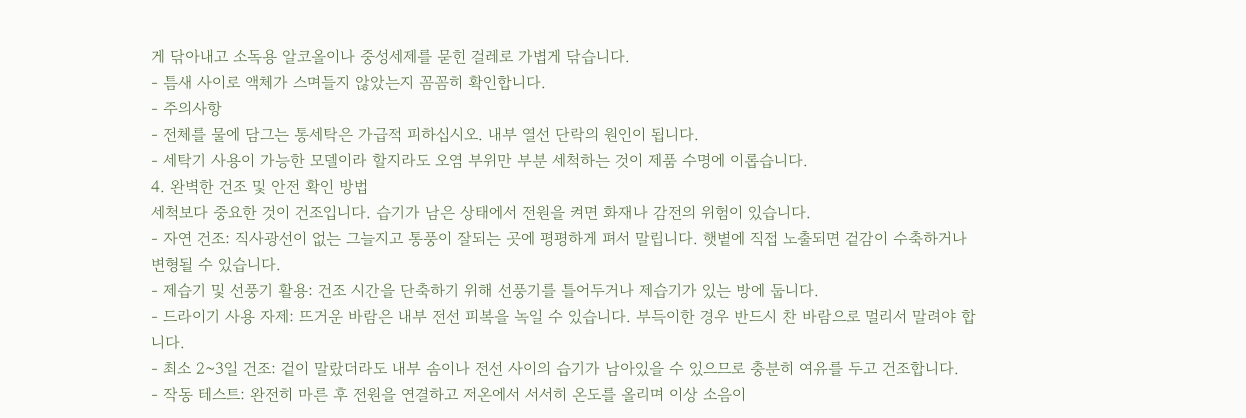게 닦아내고 소독용 알코올이나 중성세제를 묻힌 걸레로 가볍게 닦습니다.
- 틈새 사이로 액체가 스며들지 않았는지 꼼꼼히 확인합니다.
- 주의사항
- 전체를 물에 담그는 통세탁은 가급적 피하십시오. 내부 열선 단락의 원인이 됩니다.
- 세탁기 사용이 가능한 모델이라 할지라도 오염 부위만 부분 세척하는 것이 제품 수명에 이롭습니다.
4. 완벽한 건조 및 안전 확인 방법
세척보다 중요한 것이 건조입니다. 습기가 남은 상태에서 전원을 켜면 화재나 감전의 위험이 있습니다.
- 자연 건조: 직사광선이 없는 그늘지고 통풍이 잘되는 곳에 평평하게 펴서 말립니다. 햇볕에 직접 노출되면 겉감이 수축하거나 변형될 수 있습니다.
- 제습기 및 선풍기 활용: 건조 시간을 단축하기 위해 선풍기를 틀어두거나 제습기가 있는 방에 둡니다.
- 드라이기 사용 자제: 뜨거운 바람은 내부 전선 피복을 녹일 수 있습니다. 부득이한 경우 반드시 찬 바람으로 멀리서 말려야 합니다.
- 최소 2~3일 건조: 겉이 말랐더라도 내부 솜이나 전선 사이의 습기가 남아있을 수 있으므로 충분히 여유를 두고 건조합니다.
- 작동 테스트: 완전히 마른 후 전원을 연결하고 저온에서 서서히 온도를 올리며 이상 소음이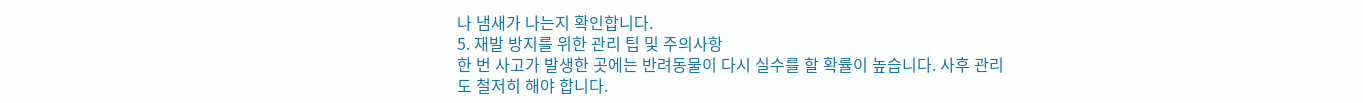나 냄새가 나는지 확인합니다.
5. 재발 방지를 위한 관리 팁 및 주의사항
한 번 사고가 발생한 곳에는 반려동물이 다시 실수를 할 확률이 높습니다. 사후 관리도 철저히 해야 합니다.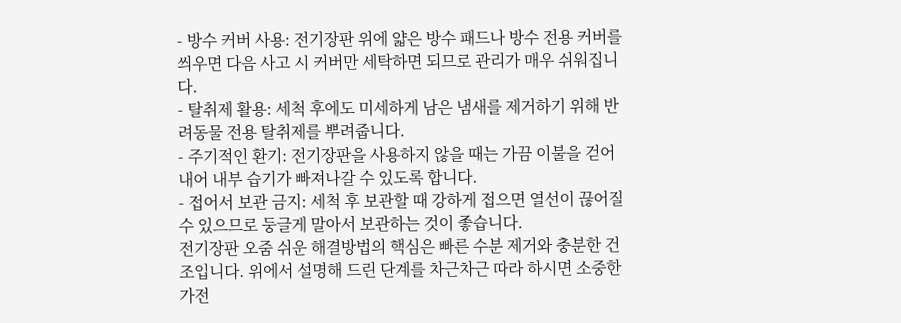- 방수 커버 사용: 전기장판 위에 얇은 방수 패드나 방수 전용 커버를 씌우면 다음 사고 시 커버만 세탁하면 되므로 관리가 매우 쉬워집니다.
- 탈취제 활용: 세척 후에도 미세하게 남은 냄새를 제거하기 위해 반려동물 전용 탈취제를 뿌려줍니다.
- 주기적인 환기: 전기장판을 사용하지 않을 때는 가끔 이불을 걷어내어 내부 습기가 빠져나갈 수 있도록 합니다.
- 접어서 보관 금지: 세척 후 보관할 때 강하게 접으면 열선이 끊어질 수 있으므로 둥글게 말아서 보관하는 것이 좋습니다.
전기장판 오줌 쉬운 해결방법의 핵심은 빠른 수분 제거와 충분한 건조입니다. 위에서 설명해 드린 단계를 차근차근 따라 하시면 소중한 가전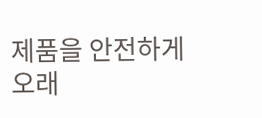제품을 안전하게 오래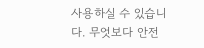사용하실 수 있습니다. 무엇보다 안전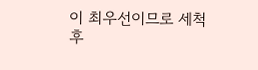이 최우선이므로 세척 후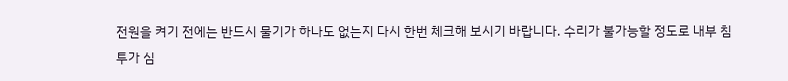전원을 켜기 전에는 반드시 물기가 하나도 없는지 다시 한번 체크해 보시기 바랍니다. 수리가 불가능할 정도로 내부 침투가 심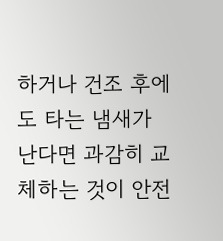하거나 건조 후에도 타는 냄새가 난다면 과감히 교체하는 것이 안전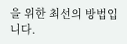을 위한 최선의 방법입니다.